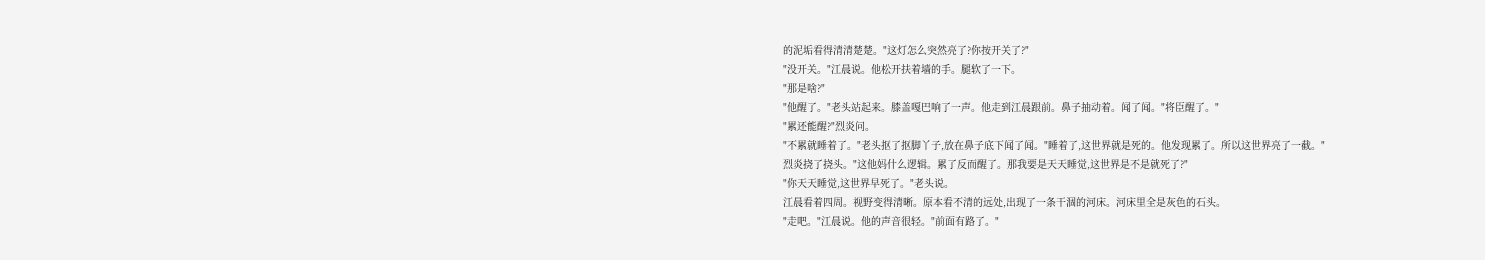的泥垢看得清清楚楚。"这灯怎么突然亮了?你按开关了?"
"没开关。"江晨说。他松开扶着墙的手。腿软了一下。
"那是啥?"
"他醒了。"老头站起来。膝盖嘎巴响了一声。他走到江晨跟前。鼻子抽动着。闻了闻。"将臣醒了。"
"累还能醒?"烈炎问。
"不累就睡着了。"老头抠了抠脚丫子,放在鼻子底下闻了闻。"睡着了,这世界就是死的。他发现累了。所以这世界亮了一截。"
烈炎挠了挠头。"这他妈什么逻辑。累了反而醒了。那我要是天天睡觉,这世界是不是就死了?"
"你天天睡觉,这世界早死了。"老头说。
江晨看着四周。视野变得清晰。原本看不清的远处,出现了一条干涸的河床。河床里全是灰色的石头。
"走吧。"江晨说。他的声音很轻。"前面有路了。"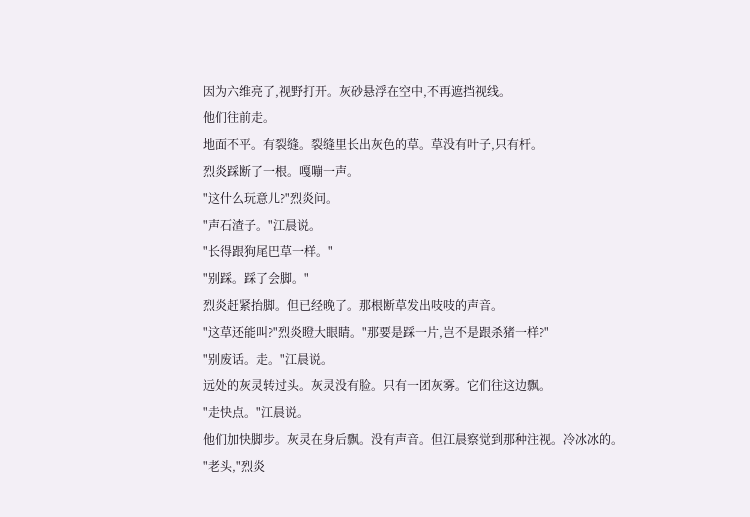因为六维亮了,视野打开。灰砂悬浮在空中,不再遮挡视线。
他们往前走。
地面不平。有裂缝。裂缝里长出灰色的草。草没有叶子,只有杆。
烈炎踩断了一根。嘎嘣一声。
"这什么玩意儿?"烈炎问。
"声石渣子。"江晨说。
"长得跟狗尾巴草一样。"
"别踩。踩了会脚。"
烈炎赶紧抬脚。但已经晚了。那根断草发出吱吱的声音。
"这草还能叫?"烈炎瞪大眼睛。"那要是踩一片,岂不是跟杀猪一样?"
"别废话。走。"江晨说。
远处的灰灵转过头。灰灵没有脸。只有一团灰雾。它们往这边飘。
"走快点。"江晨说。
他们加快脚步。灰灵在身后飘。没有声音。但江晨察觉到那种注视。冷冰冰的。
"老头,"烈炎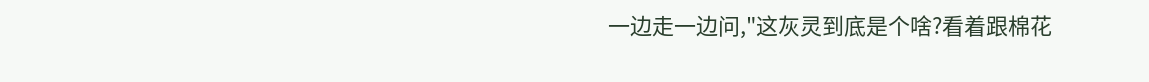一边走一边问,"这灰灵到底是个啥?看着跟棉花